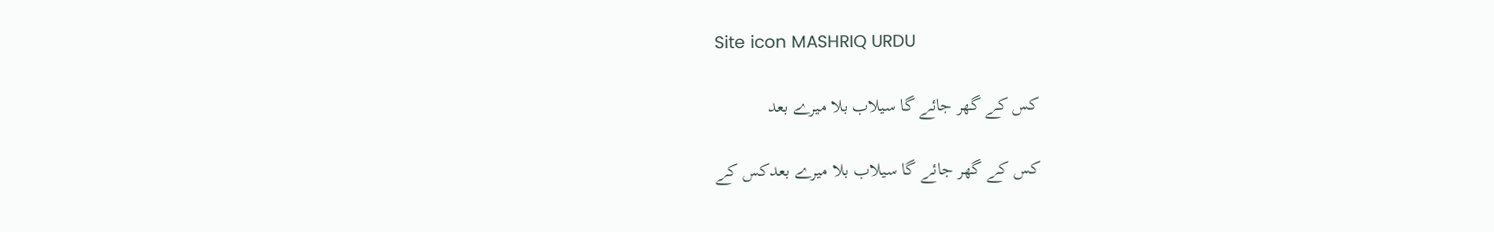Site icon MASHRIQ URDU

کس کے گھر جائے گا سیلاب بلا میرے بعد

کس کے گھر جائے گا سیلاب بلا میرے بعدکس کے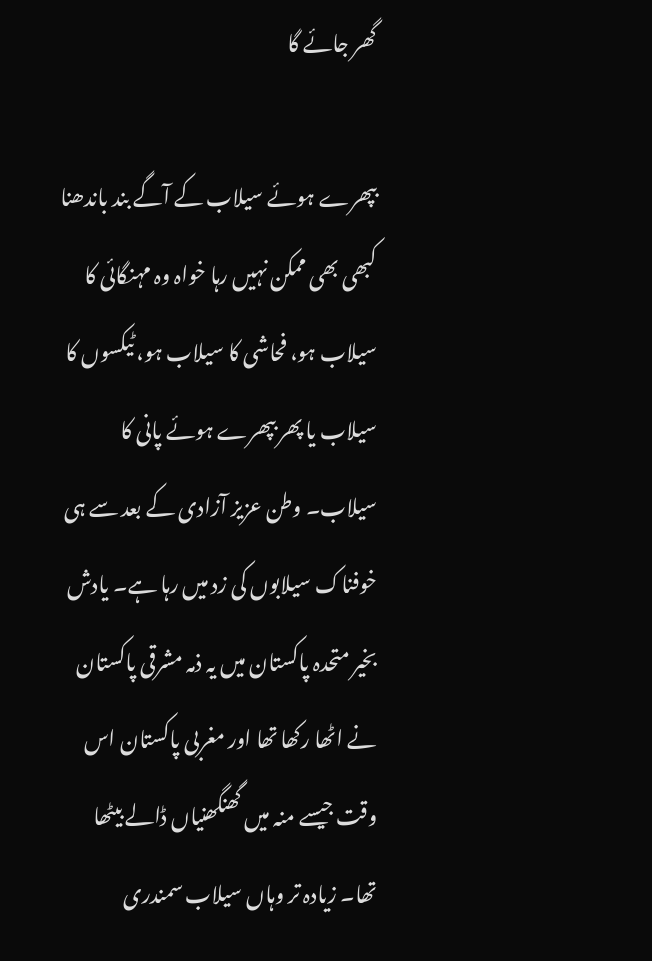گھر جائے گا

بپھرے ہوئے سیلاب کے آگے بند باندھنا کبھی بھی ممکن نہیں رہا خواہ وہ مہنگائی کا سیلاب ہو، فحاشی کا سیلاب ہو، ٹیکسوں کا سیلاب یا پھر بپھرے ہوئے پانی کا سیلاب۔ وطن عزیز آزادی کے بعد سے ہی خوفناک سیلابوں کی زد میں رہا ہے۔ یادش بخیر متحدہ پاکستان میں یہ ذمہ مشرقی پاکستان نے اٹھا رکھا تھا اور مغربی پاکستان اس وقت جیسے منہ میں گھنگھنیاں ڈالے بیٹھا تھا۔ زیادہ تر وہاں سیلاب سمندری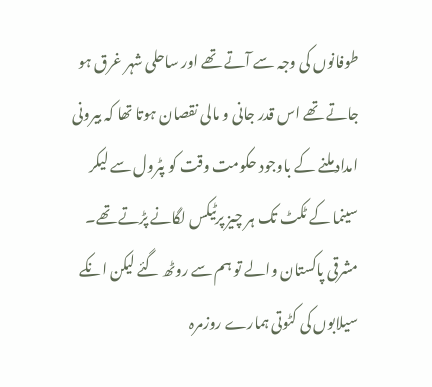طوفانوں کی وجہ سے آتے تھے اور ساحلی شہر غرق ہو جاتے تھے اس قدر جانی و مالی نقصان ہوتا تھا کہ بیرونی امداد ملنے کے باوجود حکومت وقت کو پٹرول سے لیکر سینما کے ٹکٹ تک ہر چیز پرٹیکس لگانے پڑتے تھے۔ مشرقی پاکستان والے تو ہم سے روٹھ گئے لیکن انکے سیلابوں کی کٹوتی ہمارے روزمرہ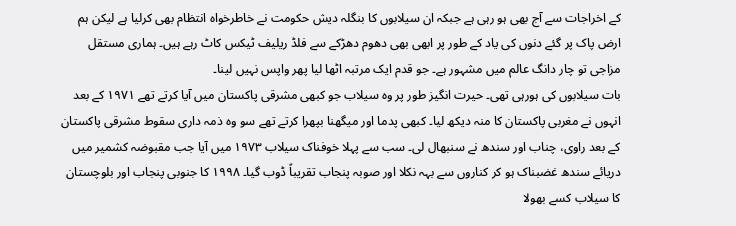کے اخراجات سے آج بھی ہو رہی ہے جبکہ ان سیلابوں کا بنگلہ دیش حکومت نے خاطرخواہ انتظام بھی کرلیا ہے لیکن ہم ارض پاک پر گئے دنوں کی یاد کے طور پر ابھی بھی دھوم دھڑکے سے فلڈ ریلیف ٹیکس کاٹ رہے ہیں۔ ہماری مستقل مزاجی تو چار دانگ عالم میں مشہور ہے۔ جو قدم ایک مرتبہ اٹھا لیا پھر واپس نہیں لینا۔
بات سیلابوں کی ہورہی تھی۔ حیرت انگیز طور پر وہ سیلاب جو کبھی مشرقی پاکستان میں آیا کرتے تھے ۱۹۷۱ کے بعد انہوں نے مغربی پاکستان کا منہ دیکھ لیا۔ کبھی پدما اور میگھنا بپھرا کرتے تھے سو وہ ذمہ داری سقوط مشرقی پاکستان کے بعد راوی، چناب اور سندھ نے سنبھال لی۔ سب سے پہلا خوفناک سیلاب ۱۹۷۳ میں آیا جب مقبوضہ کشمیر میں دریائے سندھ غضبناک ہو کر کناروں سے بہہ نکلا اور صوبہ پنجاب تقریباً ڈوب گیا۔ ۱۹۹۸ کا جنوبی پنجاب اور بلوچستان کا سیلاب کسے بھولا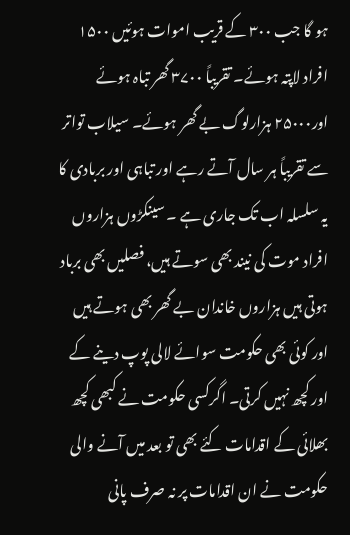ہو گا جب ۳۰۰ کے قریب اموات ہوئیں ۱۵۰۰ افراد لاپتہ ہوئے۔ تقریباً ۳۷۰۰ گھر تباہ ہوئے اور۲۵۰۰۰ ہزارلوگ بے گھر ہوئے۔ سیلاب تواتر سے تقریباً ہر سال آتے رہے اور تباہی اور بربادی کا یہ سلسلہ اب تک جاری ہے ۔ سینکڑوں ہزاروں افراد موت کی نیند بھی سوتے ہیں، فصلیں بھی برباد ہوتی ہیں ہزاروں خاندان بے گھر بھی ہوتے ہیں اور کوئی بھی حکومت سوائے لالی پوپ دینے کے اور کچھ نہیں کرتی۔ اگرکسی حکومت نے کبھی کچھ بھلائی کے اقدامات کئے بھی تو بعد میں آنے والی حکومت نے ان اقدامات پر نہ صرف پانی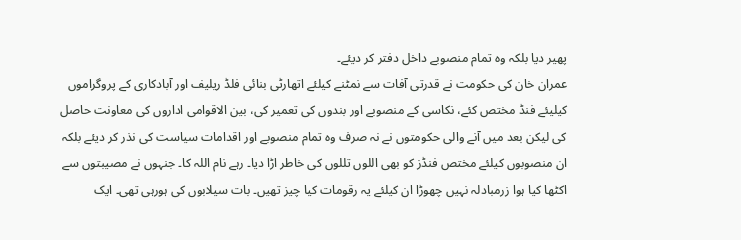پھیر دیا بلکہ وہ تمام منصوبے داخل دفتر کر دیئے۔
عمران خان کی حکومت نے قدرتی آفات سے نمٹنے کیلئے اتھارٹی بنائی فلڈ ریلیف اور آبادکاری کے پروگراموں کیلیئے فنڈ مختص کئے، نکاسی کے منصوبے اور بندوں کی تعمیر کی، بین الاقوامی اداروں کی معاونت حاصل کی لیکن بعد میں آنے والی حکومتوں نے نہ صرف وہ تمام منصوبے اور اقدامات سیاست کی نذر کر دیئے بلکہ ان منصوبوں کیلئے مختص فنڈز کو بھی اللوں تللوں کی خاطر اڑا دیا۔ رہے نام اللہ کا۔ جنہوں نے مصیبتوں سے اکٹھا کیا ہوا زرمبادلہ نہیں چھوڑا ان کیلئے یہ رقومات کیا چیز تھیں۔ بات سیلابوں کی ہورہی تھی۔ ایک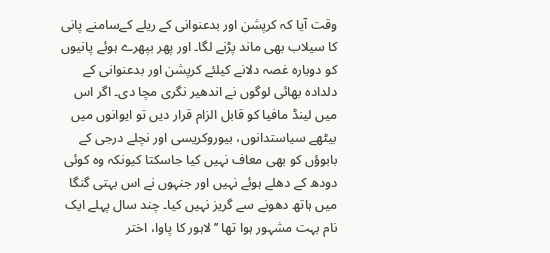وقت آیا کہ کرپشن اور بدعنوانی کے ریلے کےسامنے پانی کا سیلاب بھی ماند پڑنے لگا۔ اور پھر بپھرے ہوئے پانیوں کو دوبارہ غصہ دلانے کیلئے کرپشن اور بدعنوانی کے دلدادہ بھائی لوگوں نے اندھیر نگری مچا دی۔ اگر اس میں لینڈ مافیا کو قابل الزام قرار دیں تو ایوانوں میں بیٹھے سیاستدانوں، بیوروکریسی اور نچلے درجی کے بابوؤں کو بھی معاف نہیں کیا جاسکتا کیونکہ وہ کوئی دودھ کے دھلے ہوئے نہیں اور جنہوں نے اس بہتی گنگا میں ہاتھ دھونے سے گریز نہیں کیا۔ چند سال پہلے ایک نام بہت مشہور ہوا تھا ’’لاہور کا پاوا، اختر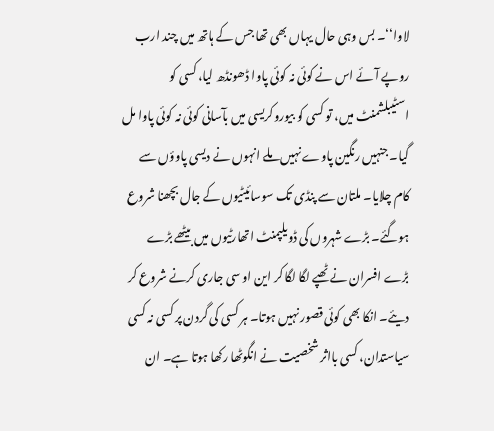لاوا‘‘۔ بس وہی حال یہاں بھی تھا جس کے ہاتھ میں چند ارب روپے آئے اس نے کوئی نہ کوئی پاوا ڈھونڈھ لیا، کسی کو اسٹیبلشمنٹ میں، تو کسی کو بیوروکریسی میں بآسانی کوئی نہ کوئی پاوا مل گیا۔ جنہیں رنگین پاوے نہیں ملے انہوں نے دیسی پاوؤں سے کام چلایا۔ ملتان سے پنڈی تک سوسائیٹیوں کے جال بچھنا شروع ہوگئے۔ بڑے شہروں کی ڈویلپمنٹ اتھارٹیوں میں بیٹھے بڑے بڑے افسران نے ٹھپے لگا لگا کر این او سی جاری کرنے شروع کر دیئے۔ انکا بھی کوئی قصور نہیں ہوتا۔ ہر کسی کی گردن پر کسی نہ کسی سیاستدان، کسی بااثر شخصیت نے انگوٹھا رکھا ہوتا ہے۔ ان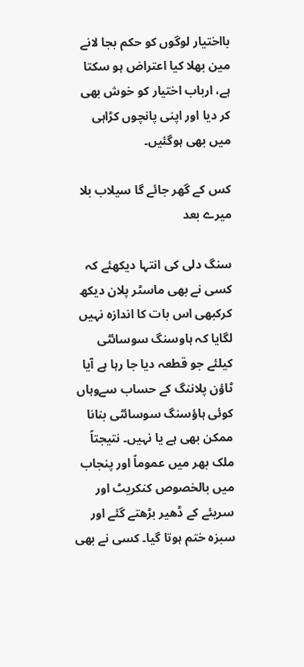بااختیار لوگوں کو حکم بجا لانے مین بھلا کیا اعتراض ہو سکتا ہے، ارباب اختیار کو خوش بھی کر دیا اور اپنی پانچوں کڑاہی میں بھی ہوگئیں۔

کس کے گھر جائے گا سیلاب بلا میرے بعد

سنگ دلی کی انتہا دیکھئے کہ کسی نے بھی ماسٹر پلان دیکھ کرکبھی اس بات کا اندازہ نہیں لگایا کہ ہاوسنگ سوسائٹی کیلئے جو قطعہ دیا جا رہا ہے آیا ٹاؤن پلاننگ کے حساب سےوہاں کوئی ہاؤسنگ سوسائٹی بنانا ممکن بھی ہے یا نہیں۔ نتیجتاً ملک بھر میں عموماً اور پنجاب میں بالخصوص کنکریٹ اور سریئے کے ڈھیر بڑھتے گئے اور سبزہ ختم ہوتا گیا۔ کسی نے بھی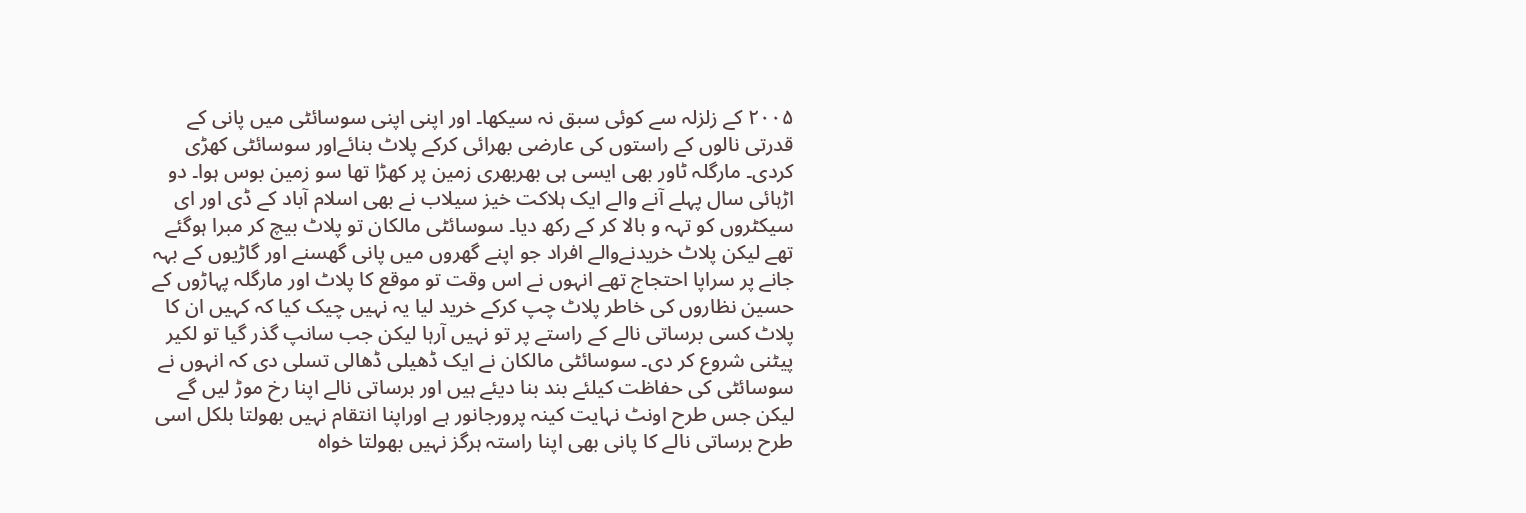۲۰۰۵ کے زلزلہ سے کوئی سبق نہ سیکھا۔ اور اپنی اپنی سوسائٹی میں پانی کے قدرتی نالوں کے راستوں کی عارضی بھرائی کرکے پلاٹ بنائےاور سوسائٹی کھڑی کردی۔ مارگلہ ٹاور بھی ایسی ہی بھربھری زمین پر کھڑا تھا سو زمین بوس ہوا۔ دو اڑہائی سال پہلے آنے والے ایک ہلاکت خیز سیلاب نے بھی اسلام آباد کے ڈی اور ای سیکٹروں کو تہہ و بالا کر کے رکھ دیا۔ سوسائٹی مالکان تو پلاٹ بیچ کر مبرا ہوگئے تھے لیکن پلاٹ خریدنےوالے افراد جو اپنے گھروں میں پانی گھسنے اور گاڑیوں کے بہہ جانے پر سراپا احتجاج تھے انہوں نے اس وقت تو موقع کا پلاٹ اور مارگلہ پہاڑوں کے حسین نظاروں کی خاطر پلاٹ چپ کرکے خرید لیا یہ نہیں چیک کیا کہ کہیں ان کا پلاٹ کسی برساتی نالے کے راستے پر تو نہیں آرہا لیکن جب سانپ گذر گیا تو لکیر پیٹنی شروع کر دی۔ سوسائٹی مالکان نے ایک ڈھیلی ڈھالی تسلی دی کہ انہوں نے سوسائٹی کی حفاظت کیلئے بند بنا دیئے ہیں اور برساتی نالے اپنا رخ موڑ لیں گے لیکن جس طرح اونٹ نہایت کینہ پرورجانور ہے اوراپنا انتقام نہیں بھولتا بلکل اسی طرح برساتی نالے کا پانی بھی اپنا راستہ ہرگز نہیں بھولتا خواہ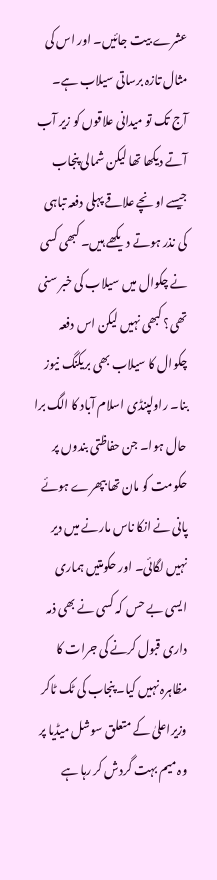عشرے بیت جائیں۔ اور اس کی مثال تازہ برساتی سیلاب ہے۔
آج تک تو میدانی علاقوں کو زیر آب آتے دیکھا تھا لیکن شمالی پنجاب جیسے اونچے علاقے پہلی دفعہ تباہی کی نذر ہوتے دیکھے ہیں۔ کبھی کسی نے چکوال میں سیلاب کی خبر سنی تھی؟ کبھی نہیں لیکن اس دفعہ چکوال کا سیلاب بھی بریکنگ نیوز بنا۔ راولپنڈی اسلام آباد کا الگ برا حال ہوا۔ جن حفاظتی بندوں پر حکومت کو مان تھا بپھرے ہوئے پانی نے انکا ناس مارنے میں دیر نہیں لگائی۔ اور حکومتیں ہماری ایسی بے حس کہ کسی نے بھی ذمہ داری قبول کرنے کی جرات کا مظاہرہ نہیں کیا۔ پنجاب کی ٹک ٹاکر وزیراعلیٰ کے متعلق سوشل میڈیا پر وہ میم بہت گردش کر رہا ہے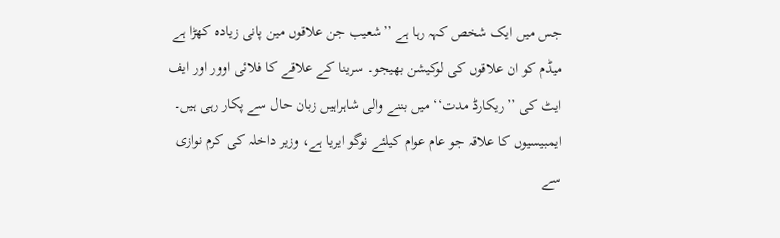جس میں ایک شخص کہہ رہا ہے ’’شعیب جن علاقوں مین پانی زیادہ کھڑا ہے میڈم کو ان علاقوں کی لوکیشن بھیجو۔ سرینا کے علاقے کا فلائی اوور اور ایف ایٹ کی ’’ریکارڈ مدت‘‘ میں بننے والی شاہراہیں زبان حال سے پکار رہی ہیں۔ ایمبیسیوں کا علاقہ جو عام عوام کیلئے نوگو ایریا ہے، وزیر داخلہ کی کرم نوازی سے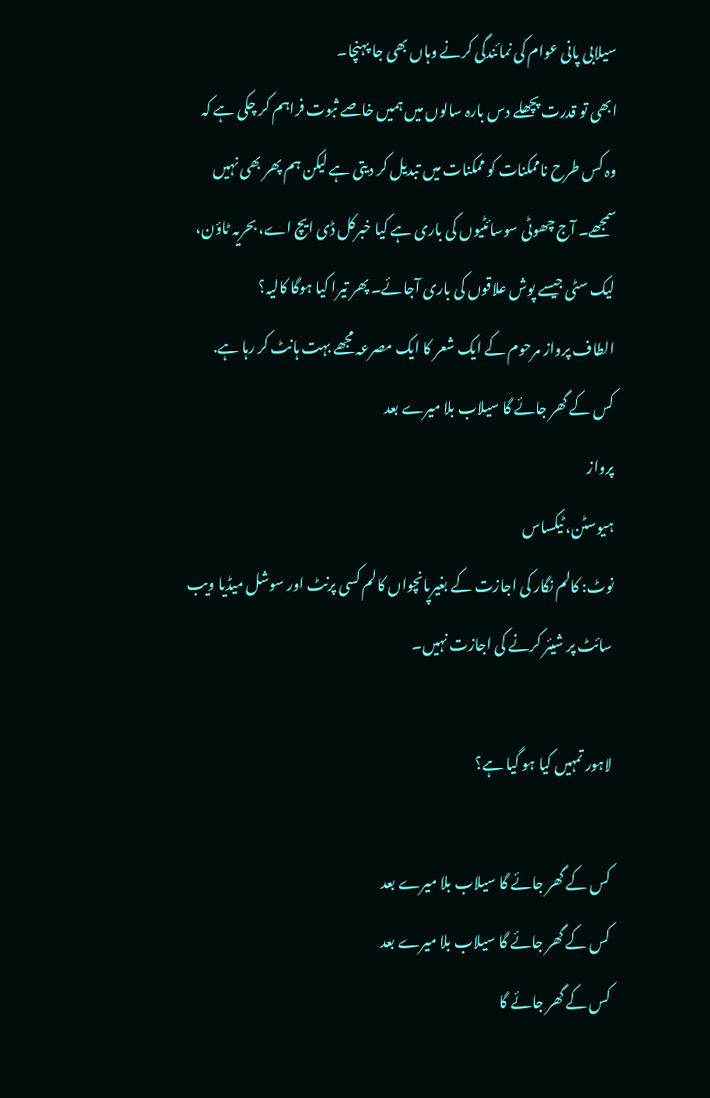سیلابی پانی عوام کی نمائندگی کرنے وہاں بھی جا پہنچا۔
ابھی تو قدرت پچھلے دس بارہ سالوں میں ہمیں خاصے ثبوت فراہم کر چکی ہے کہ وہ کس طرح ناممکنات کو ممکنات میں تبدیل کر دیتی ہے لیکن ہم پھر بھی نہیں سمجھے۔ آج چھوٹی سوسائٹیوں کی باری ہے کیا خبرکل ڈی ایچ اے، بحریہ ٹاؤن، لیک سٹی جیسے پوش علاقوں کی باری آجائے۔ پھر تیرا کیا ہوگا کالیہ؟
الطاف پرواز مرحوم کے ایک شعر کا ایک مصرعہ مجھے بہت ہانٹ کر رہا ہے.
کس کے گھر جائے گا سیلاب بلا میرے بعد
پرواز
ہیوسٹن، ٹیکساس
نوٹ: کالم نگار کی اجازت کے بغیرپانچواں کالم کسی پرنٹ اور سوشل میڈیا ویب سائٹ پر شیئر کرنے کی اجازت نہیں۔

لاہور تمہیں کیا ہو گیا ہے؟

کس کے گھر جائے گا سیلاب بلا میرے بعد
کس کے گھر جائے گا سیلاب بلا میرے بعد
کس کے گھر جائے گا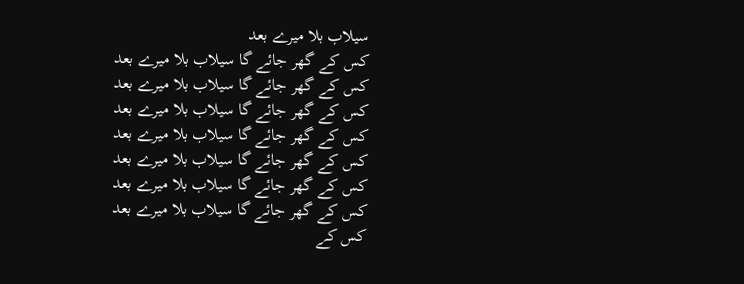سیلاب بلا میرے بعد
کس کے گھر جائے گا سیلاب بلا میرے بعد
کس کے گھر جائے گا سیلاب بلا میرے بعد
کس کے گھر جائے گا سیلاب بلا میرے بعد
کس کے گھر جائے گا سیلاب بلا میرے بعد
کس کے گھر جائے گا سیلاب بلا میرے بعد
کس کے گھر جائے گا سیلاب بلا میرے بعد
کس کے گھر جائے گا سیلاب بلا میرے بعد
کس کے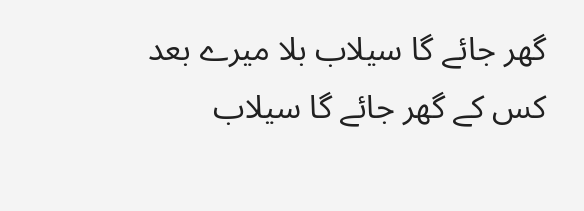گھر جائے گا سیلاب بلا میرے بعد
کس کے گھر جائے گا سیلاب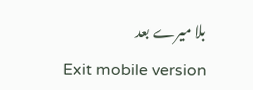بلا میرے بعد
Exit mobile version